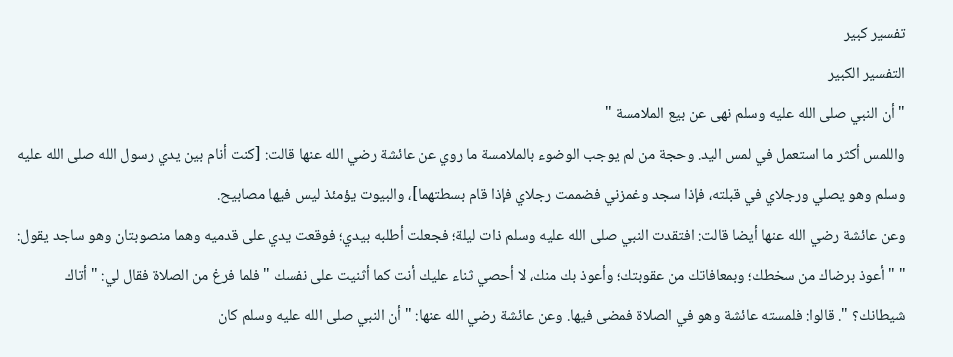تفسير کبير
التفسير الكبير
" أن النبي صلى الله عليه وسلم نهى عن بيع الملامسة "
واللمس أكثر ما استعمل في لمس اليد. وحجة من لم يوجب الوضوء بالملامسة ما روي عن عائشة رضي الله عنها قالت: [كنت أنام بين يدي رسول الله صلى الله عليه وسلم وهو يصلي ورجلاي في قبلته، فإذا سجد وغمزني فضممت رجلاي فإذا قام بسطتهما]، والبيوت يؤمئذ ليس فيها مصابيح.
وعن عائشة رضي الله عنها أيضا قالت: افتقدت النبي صلى الله عليه وسلم ذات ليلة؛ فجعلت أطلبه بيدي؛ فوقعت يدي على قدميه وهما منصوبتان وهو ساجد يقول:
" " أعوذ برضاك من سخطك؛ وبمعافاتك من عقوبتك؛ وأعوذ بك منك، لا أحصي ثناء عليك أنت كما أثنيت على نفسك " فلما فرغ من الصلاة فقال لي: " أتاك شيطانك؟ ". قالوا: فلمسته عائشة وهو في الصلاة فمضى فيها. وعن عائشة رضي الله عنها: " أن النبي صلى الله عليه وسلم كان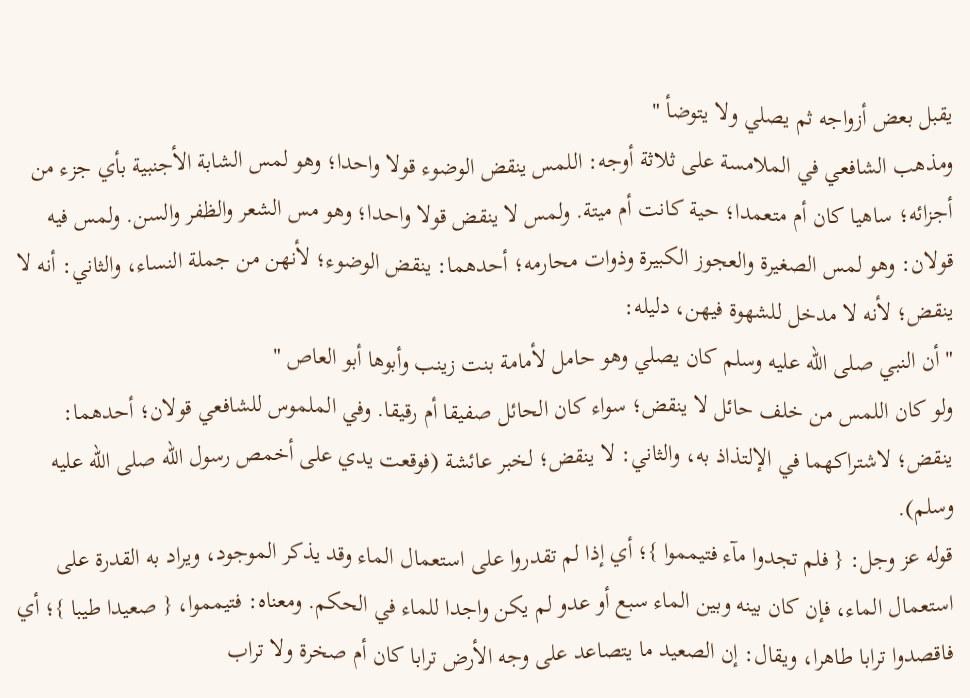يقبل بعض أزواجه ثم يصلي ولا يتوضأ "
ومذهب الشافعي في الملامسة على ثلاثة أوجه: اللمس ينقض الوضوء قولا واحدا؛ وهو لمس الشابة الأجنبية بأي جزء من أجزائه؛ ساهيا كان أم متعمدا؛ حية كانت أم ميتة. ولمس لا ينقض قولا واحدا؛ وهو مس الشعر والظفر والسن. ولمس فيه قولان: وهو لمس الصغيرة والعجوز الكبيرة وذوات محارمه؛ أحدهما: ينقض الوضوء؛ لأنهن من جملة النساء، والثاني: أنه لا ينقض؛ لأنه لا مدخل للشهوة فيهن، دليله:
" أن النبي صلى الله عليه وسلم كان يصلي وهو حامل لأمامة بنت زينب وأبوها أبو العاص "
ولو كان اللمس من خلف حائل لا ينقض؛ سواء كان الحائل صفيقا أم رقيقا. وفي الملموس للشافعي قولان؛ أحدهما: ينقض؛ لاشتراكهما في الإلتذاذ به، والثاني: لا ينقض؛ لخبر عائشة (فوقعت يدي على أخمص رسول الله صلى الله عليه وسلم).
قوله عز وجل: { فلم تجدوا مآء فتيمموا }؛ أي إذا لم تقدروا على استعمال الماء وقد يذكر الموجود، ويراد به القدرة على استعمال الماء، فإن كان بينه وبين الماء سبع أو عدو لم يكن واجدا للماء في الحكم. ومعناه: فتيمموا، { صعيدا طيبا }؛ أي فاقصدوا ترابا طاهرا، ويقال: إن الصعيد ما يتصاعد على وجه الأرض ترابا كان أم صخرة ولا تراب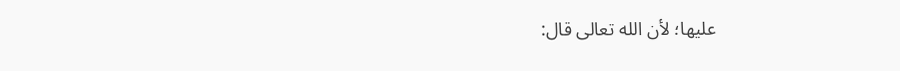عليها؛ لأن الله تعالى قال: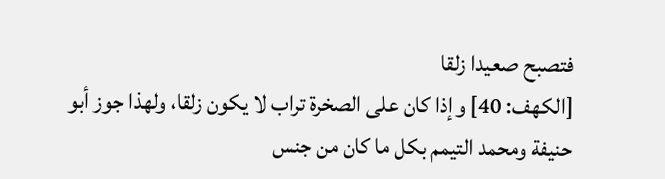فتصبح صعيدا زلقا
[الكهف: 40] وإذا كان على الصخرة تراب لا يكون زلقا، ولهذا جوز أبو حنيفة ومحمد التيمم بكل ما كان من جنس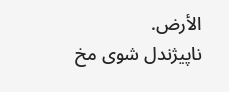الأرض.
ناپیژندل شوی مخ